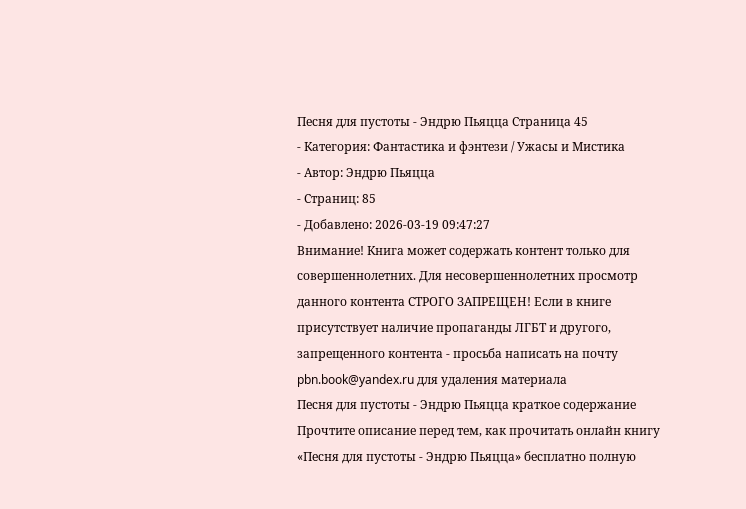Песня для пустоты - Эндрю Пьяцца Страница 45
- Категория: Фантастика и фэнтези / Ужасы и Мистика
- Автор: Эндрю Пьяцца
- Страниц: 85
- Добавлено: 2026-03-19 09:47:27
Внимание! Книга может содержать контент только для совершеннолетних. Для несовершеннолетних просмотр данного контента СТРОГО ЗАПРЕЩЕН! Если в книге присутствует наличие пропаганды ЛГБТ и другого, запрещенного контента - просьба написать на почту pbn.book@yandex.ru для удаления материала
Песня для пустоты - Эндрю Пьяцца краткое содержание
Прочтите описание перед тем, как прочитать онлайн книгу «Песня для пустоты - Эндрю Пьяцца» бесплатно полную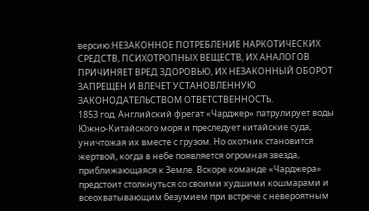версию:НЕЗАКОННОЕ ПОТРЕБЛЕНИЕ НАРКОТИЧЕСКИХ СРЕДСТВ, ПСИХОТРОПНЫХ ВЕЩЕСТВ, ИХ АНАЛОГОВ ПРИЧИНЯЕТ ВРЕД ЗДОРОВЬЮ, ИХ НЕЗАКОННЫЙ ОБОРОТ ЗАПРЕЩЕН И ВЛЕЧЕТ УСТАНОВЛЕННУЮ ЗАКОНОДАТЕЛЬСТВОМ ОТВЕТСТВЕННОСТЬ.
1853 год. Английский фрегат «Чарджер» патрулирует воды Южно-Китайского моря и преследует китайские суда, уничтожая их вместе с грузом. Но охотник становится жертвой, когда в небе появляется огромная звезда, приближающаяся к Земле. Вскоре команде «Чарджера» предстоит столкнуться со своими худшими кошмарами и всеохватывающим безумием при встрече с невероятным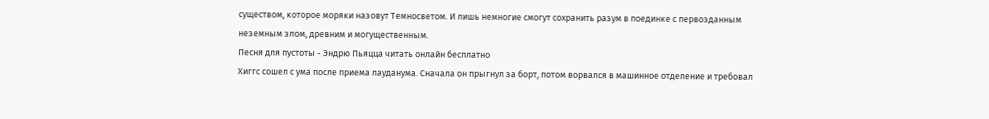существом, которое моряки назовут Темносветом. И лишь немногие смогут сохранить разум в поединке с первозданным неземным злом, древним и могущественным.
Песня для пустоты - Эндрю Пьяцца читать онлайн бесплатно
Хиггс сошел с ума после приема лауданума. Сначала он прыгнул за борт, потом ворвался в машинное отделение и требовал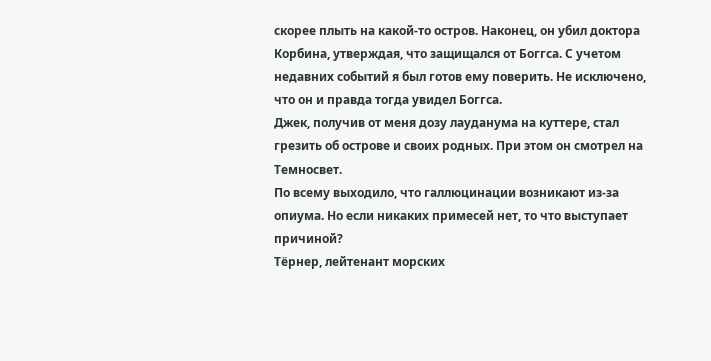скорее плыть на какой-то остров. Наконец, он убил доктора Корбина, утверждая, что защищался от Боггса. С учетом недавних событий я был готов ему поверить. Не исключено, что он и правда тогда увидел Боггса.
Джек, получив от меня дозу лауданума на куттере, стал грезить об острове и своих родных. При этом он смотрел на Темносвет.
По всему выходило, что галлюцинации возникают из-за опиума. Но если никаких примесей нет, то что выступает причиной?
Тёрнер, лейтенант морских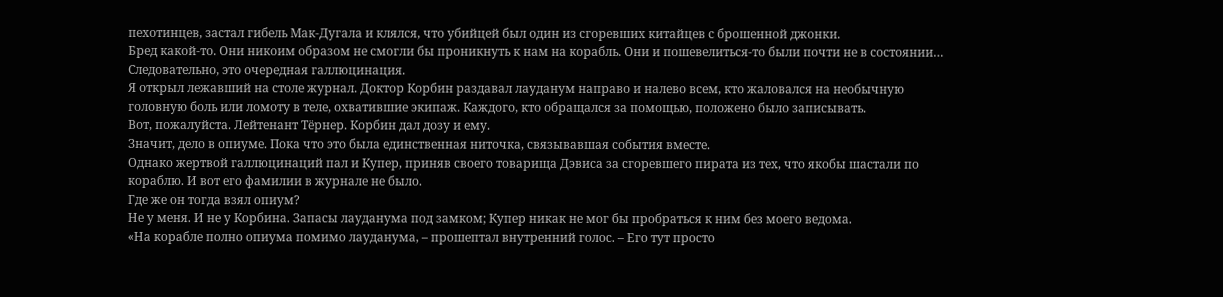пехотинцев, застал гибель Мак-Дугала и клялся, что убийцей был один из сгоревших китайцев с брошенной джонки.
Бред какой-то. Они никоим образом не смогли бы проникнуть к нам на корабль. Они и пошевелиться-то были почти не в состоянии… Следовательно, это очередная галлюцинация.
Я открыл лежавший на столе журнал. Доктор Корбин раздавал лауданум направо и налево всем, кто жаловался на необычную головную боль или ломоту в теле, охватившие экипаж. Каждого, кто обращался за помощью, положено было записывать.
Вот, пожалуйста. Лейтенант Тёрнер. Корбин дал дозу и ему.
Значит, дело в опиуме. Пока что это была единственная ниточка, связывавшая события вместе.
Однако жертвой галлюцинаций пал и Купер, приняв своего товарища Дэвиса за сгоревшего пирата из тех, что якобы шастали по кораблю. И вот его фамилии в журнале не было.
Где же он тогда взял опиум?
Не у меня. И не у Корбина. Запасы лауданума под замком; Купер никак не мог бы пробраться к ним без моего ведома.
«На корабле полно опиума помимо лауданума, – прошептал внутренний голос. – Его тут просто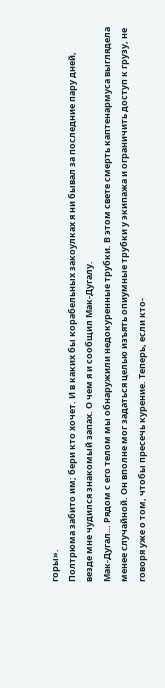горы».
Полтрюма забито им; бери кто хочет. И в каких бы корабельных закоулках я ни бывал за последние пару дней, везде мне чудился знакомый запах. О чем я и сообщил Мак-Дугалу.
Мак-Дугал… Рядом с его телом мы обнаружили недокуренные трубки. В этом свете смерть каптенармуса выглядела менее случайной. Он вполне мог задаться целью изъять опиумные трубки у экипажа и ограничить доступ к грузу, не говоря уже о том, чтобы пресечь курение. Теперь, если кто-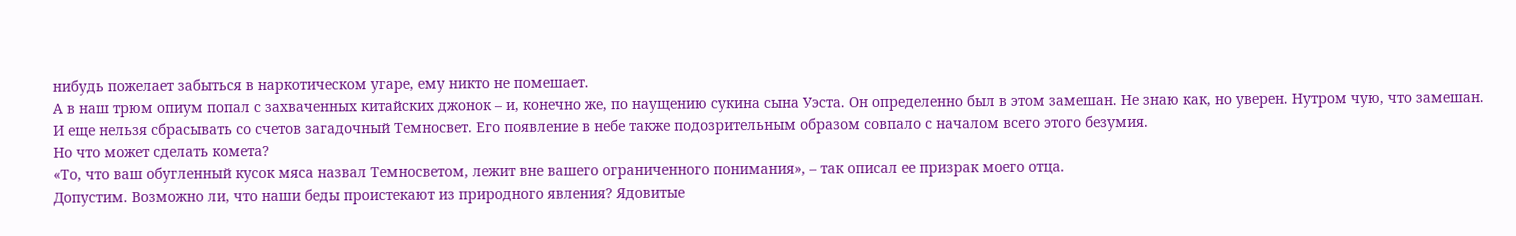нибудь пожелает забыться в наркотическом угаре, ему никто не помешает.
А в наш трюм опиум попал с захваченных китайских джонок – и, конечно же, по наущению сукина сына Уэста. Он определенно был в этом замешан. Не знаю как, но уверен. Нутром чую, что замешан.
И еще нельзя сбрасывать со счетов загадочный Темносвет. Его появление в небе также подозрительным образом совпало с началом всего этого безумия.
Но что может сделать комета?
«То, что ваш обугленный кусок мяса назвал Темносветом, лежит вне вашего ограниченного понимания», – так описал ее призрак моего отца.
Допустим. Возможно ли, что наши беды проистекают из природного явления? Ядовитые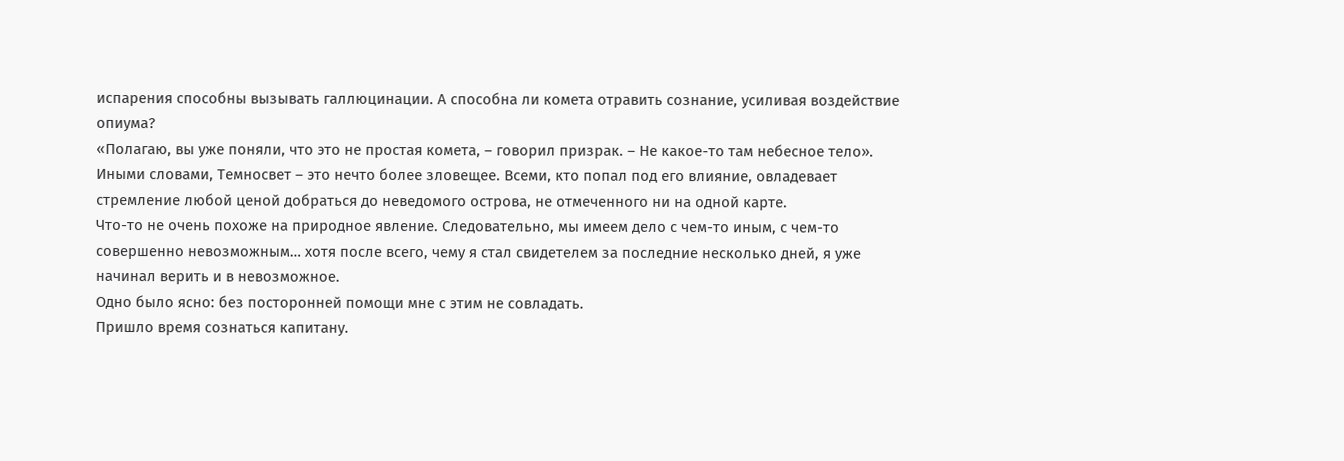испарения способны вызывать галлюцинации. А способна ли комета отравить сознание, усиливая воздействие опиума?
«Полагаю, вы уже поняли, что это не простая комета, – говорил призрак. – Не какое-то там небесное тело».
Иными словами, Темносвет – это нечто более зловещее. Всеми, кто попал под его влияние, овладевает стремление любой ценой добраться до неведомого острова, не отмеченного ни на одной карте.
Что-то не очень похоже на природное явление. Следовательно, мы имеем дело с чем-то иным, с чем-то совершенно невозможным… хотя после всего, чему я стал свидетелем за последние несколько дней, я уже начинал верить и в невозможное.
Одно было ясно: без посторонней помощи мне с этим не совладать.
Пришло время сознаться капитану.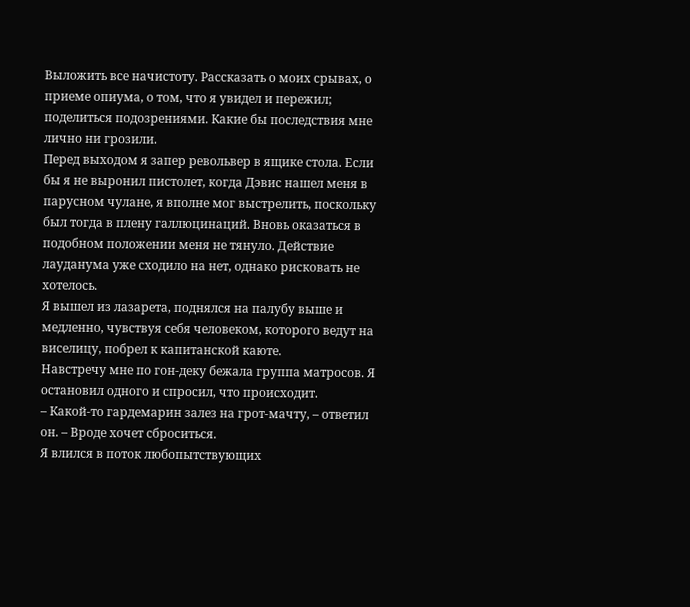Выложить все начистоту. Рассказать о моих срывах, о приеме опиума, о том, что я увидел и пережил; поделиться подозрениями. Какие бы последствия мне лично ни грозили.
Перед выходом я запер револьвер в ящике стола. Если бы я не выронил пистолет, когда Дэвис нашел меня в парусном чулане, я вполне мог выстрелить, поскольку был тогда в плену галлюцинаций. Вновь оказаться в подобном положении меня не тянуло. Действие лауданума уже сходило на нет, однако рисковать не хотелось.
Я вышел из лазарета, поднялся на палубу выше и медленно, чувствуя себя человеком, которого ведут на виселицу, побрел к капитанской каюте.
Навстречу мне по гон-деку бежала группа матросов. Я остановил одного и спросил, что происходит.
– Какой-то гардемарин залез на грот-мачту, – ответил он. – Вроде хочет сброситься.
Я влился в поток любопытствующих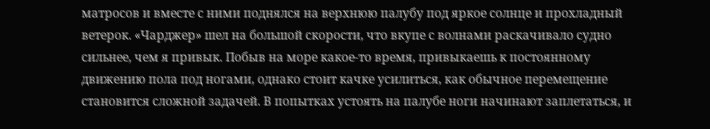матросов и вместе с ними поднялся на верхнюю палубу под яркое солнце и прохладный ветерок. «Чарджер» шел на большой скорости, что вкупе с волнами раскачивало судно сильнее, чем я привык. Побыв на море какое-то время, привыкаешь к постоянному движению пола под ногами, однако стоит качке усилиться, как обычное перемещение становится сложной задачей. В попытках устоять на палубе ноги начинают заплетаться, и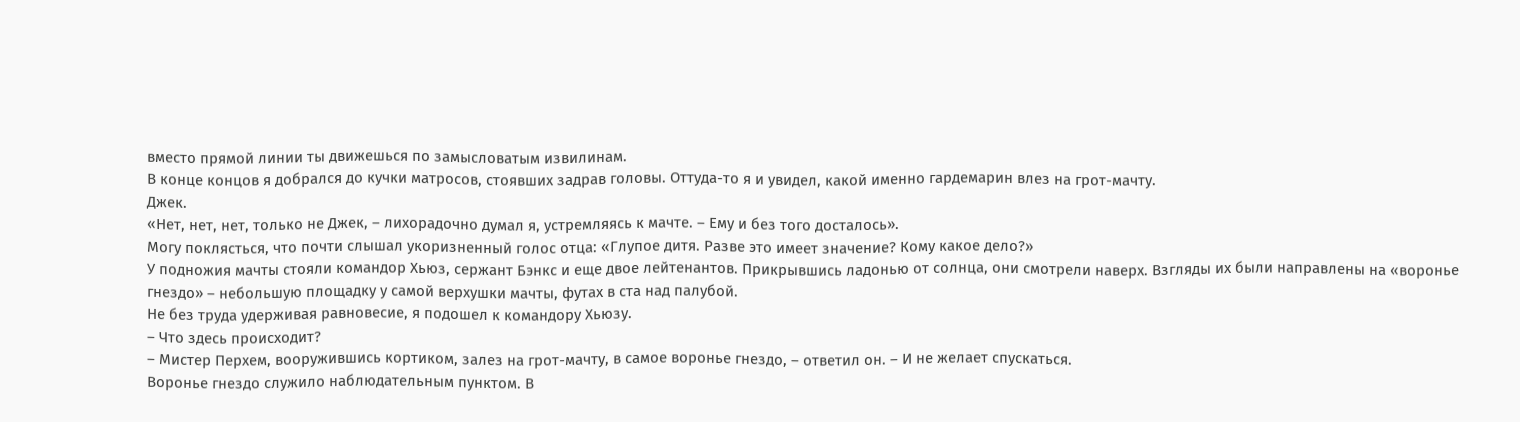вместо прямой линии ты движешься по замысловатым извилинам.
В конце концов я добрался до кучки матросов, стоявших задрав головы. Оттуда-то я и увидел, какой именно гардемарин влез на грот-мачту.
Джек.
«Нет, нет, нет, только не Джек, – лихорадочно думал я, устремляясь к мачте. – Ему и без того досталось».
Могу поклясться, что почти слышал укоризненный голос отца: «Глупое дитя. Разве это имеет значение? Кому какое дело?»
У подножия мачты стояли командор Хьюз, сержант Бэнкс и еще двое лейтенантов. Прикрывшись ладонью от солнца, они смотрели наверх. Взгляды их были направлены на «воронье гнездо» – небольшую площадку у самой верхушки мачты, футах в ста над палубой.
Не без труда удерживая равновесие, я подошел к командору Хьюзу.
– Что здесь происходит?
– Мистер Перхем, вооружившись кортиком, залез на грот-мачту, в самое воронье гнездо, – ответил он. – И не желает спускаться.
Воронье гнездо служило наблюдательным пунктом. В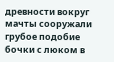древности вокруг мачты сооружали грубое подобие бочки с люком в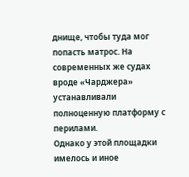днище, чтобы туда мог попасть матрос. На современных же судах вроде «Чарджера» устанавливали полноценную платформу с перилами.
Однако у этой площадки имелось и иное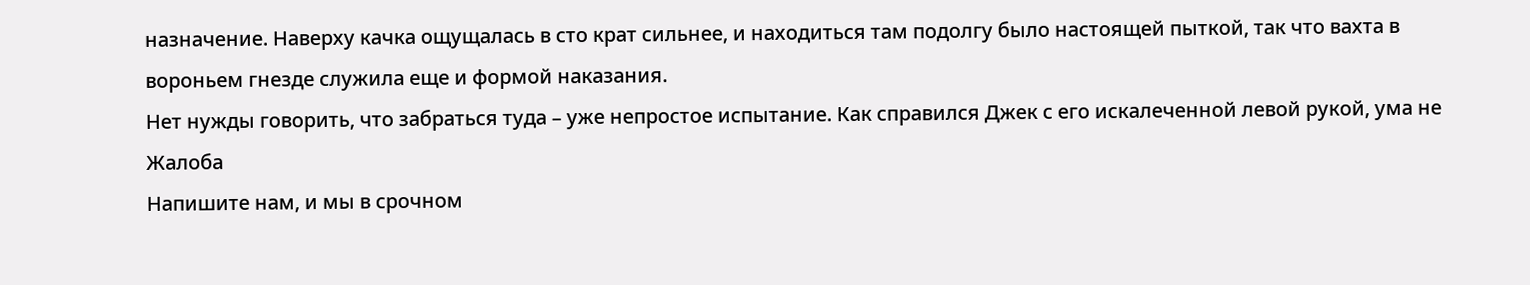назначение. Наверху качка ощущалась в сто крат сильнее, и находиться там подолгу было настоящей пыткой, так что вахта в вороньем гнезде служила еще и формой наказания.
Нет нужды говорить, что забраться туда – уже непростое испытание. Как справился Джек с его искалеченной левой рукой, ума не
Жалоба
Напишите нам, и мы в срочном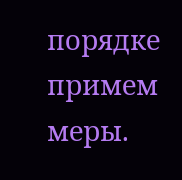порядке примем меры.